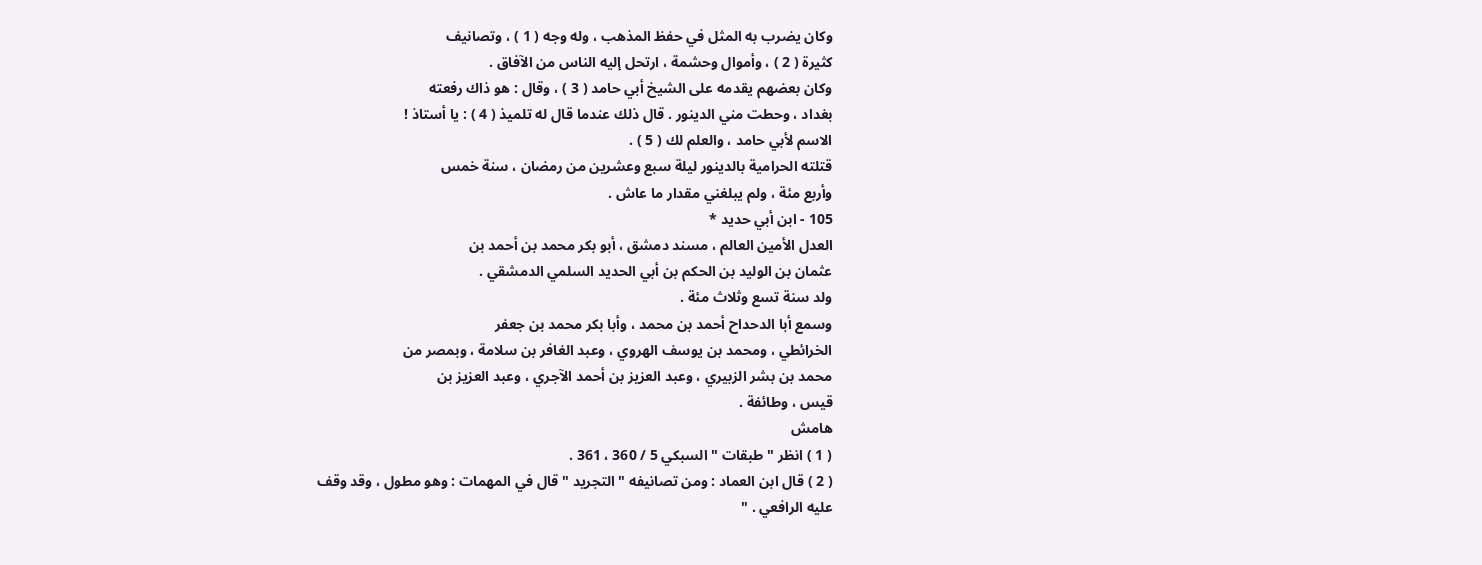وكان يضرب به المثل في حفظ المذهب ، وله وجه ( 1 ) ، وتصانيف
كثيرة ( 2 ) ، وأموال وحشمة ، ارتحل إليه الناس من الآفاق .
وكان بعضهم يقدمه على الشيخ أبي حامد ( 3 ) ، وقال : هو ذاك رفعته
بغداد ، وحطت مني الدينور . قال ذلك عندما قال له تلميذ ( 4 ) : يا أستاذ !
الاسم لأبي حامد ، والعلم لك ( 5 ) .
قتلته الحرامية بالدينور ليلة سبع وعشرين من رمضان ، سنة خمس
وأربع مئة ، ولم يبلغني مقدار ما عاش .
105 - ابن أبي حديد *
العدل الأمين العالم ، مسند دمشق ، أبو بكر محمد بن أحمد بن
عثمان بن الوليد بن الحكم بن أبي الحديد السلمي الدمشقي .
ولد سنة تسع وثلاث مئة .
وسمع أبا الدحداح أحمد بن محمد ، وأبا بكر محمد بن جعفر
الخرائطي ، ومحمد بن يوسف الهروي ، وعبد الغافر بن سلامة ، وبمصر من
محمد بن بشر الزبيري ، وعبد العزيز بن أحمد الآجري ، وعبد العزيز بن
قيس ، وطائفة .
هامش
( 1 ) انظر " طبقات " السبكي 5 / 360 ، 361 .
( 2 ) قال ابن العماد : ومن تصانيفه " التجريد " قال في المهمات : وهو مطول ، وقد وقف
عليه الرافعي . "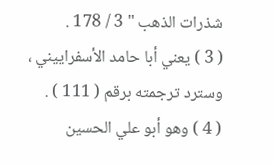شذرات الذهب " 3 / 178 .
( 3 ) يعني أبا حامد الأسفراييني ، وسترد ترجمته برقم ( 111 ) .
( 4 ) وهو أبو علي الحسين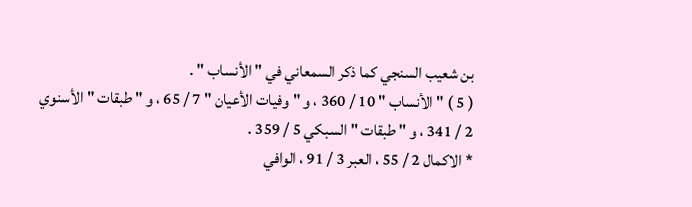بن شعيب السنجي كما ذكر السمعاني في " الأنساب " .
( 5 ) " الأنساب " 10 / 360 ، و " وفيات الأعيان " 7 / 65 ، و " طبقات " الأسنوي
2 / 341 ، و " طبقات " السبكي 5 / 359 .
* الاكمال 2 / 55 ، العبر 3 / 91 ، الوافي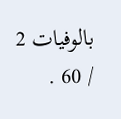بالوفيات 2 / 60 .